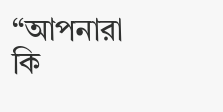“আপনারা কি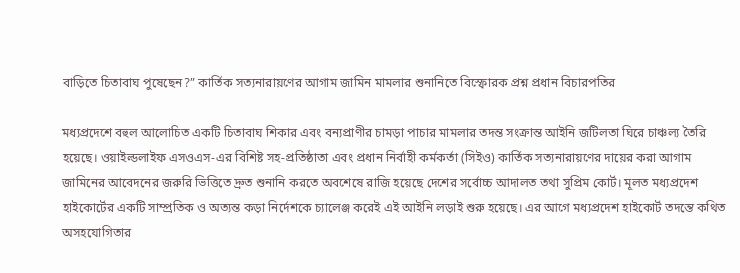বাড়িতে চিতাবাঘ পুষেছেন?” কার্তিক সত্যনারায়ণের আগাম জামিন মামলার শুনানিতে বিস্ফোরক প্রশ্ন প্রধান বিচারপতির

মধ্যপ্রদেশে বহুল আলোচিত একটি চিতাবাঘ শিকার এবং বন্যপ্রাণীর চামড়া পাচার মামলার তদন্ত সংক্রান্ত আইনি জটিলতা ঘিরে চাঞ্চল্য তৈরি হয়েছে। ওয়াইল্ডলাইফ এসওএস-এর বিশিষ্ট সহ-প্রতিষ্ঠাতা এবং প্রধান নির্বাহী কর্মকর্তা (সিইও) কার্তিক সত্যনারায়ণের দায়ের করা আগাম জামিনের আবেদনের জরুরি ভিত্তিতে দ্রুত শুনানি করতে অবশেষে রাজি হয়েছে দেশের সর্বোচ্চ আদালত তথা সুপ্রিম কোর্ট। মূলত মধ্যপ্রদেশ হাইকোর্টের একটি সাম্প্রতিক ও অত্যন্ত কড়া নির্দেশকে চ্যালেঞ্জ করেই এই আইনি লড়াই শুরু হয়েছে। এর আগে মধ্যপ্রদেশ হাইকোর্ট তদন্তে কথিত অসহযোগিতার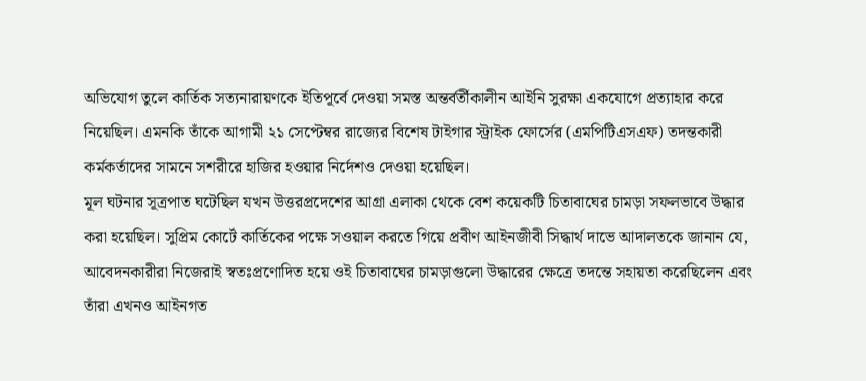অভিযোগ তুলে কার্তিক সত্যনারায়ণকে ইতিপূর্বে দেওয়া সমস্ত অন্তর্বর্তীকালীন আইনি সুরক্ষা একযোগে প্রত্যাহার করে নিয়েছিল। এমনকি তাঁকে আগামী ২১ সেপ্টেম্বর রাজ্যের বিশেষ টাইগার স্ট্রাইক ফোর্সের (এমপিটিএসএফ) তদন্তকারী কর্মকর্তাদের সামনে সশরীরে হাজির হওয়ার নির্দেশও দেওয়া হয়েছিল।
মূল ঘটনার সূত্রপাত ঘটেছিল যখন উত্তরপ্রদেশের আগ্রা এলাকা থেকে বেশ কয়েকটি চিতাবাঘের চামড়া সফলভাবে উদ্ধার করা হয়েছিল। সুপ্রিম কোর্টে কার্তিকের পক্ষে সওয়াল করতে গিয়ে প্রবীণ আইনজীবী সিদ্ধার্থ দাভে আদালতকে জানান যে, আবেদনকারীরা নিজেরাই স্বতঃপ্রণোদিত হয়ে ওই চিতাবাঘের চামড়াগুলো উদ্ধারের ক্ষেত্রে তদন্তে সহায়তা করেছিলেন এবং তাঁরা এখনও আইনগত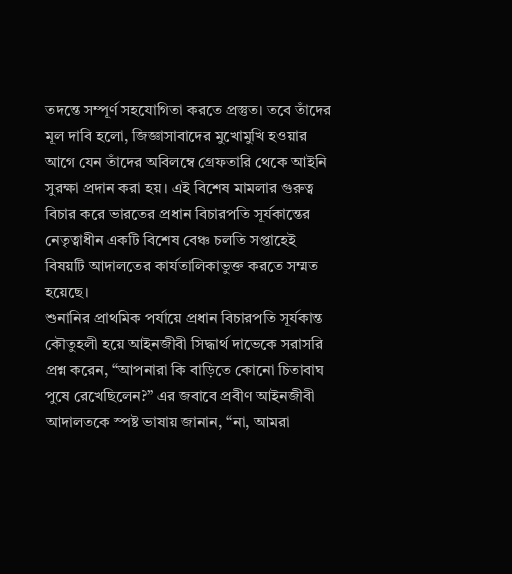তদন্তে সম্পূর্ণ সহযোগিতা করতে প্রস্তুত। তবে তাঁদের মূল দাবি হলো, জিজ্ঞাসাবাদের মুখোমুখি হওয়ার আগে যেন তাঁদের অবিলম্বে গ্রেফতারি থেকে আইনি সুরক্ষা প্রদান করা হয়। এই বিশেষ মামলার গুরুত্ব বিচার করে ভারতের প্রধান বিচারপতি সূর্যকান্তের নেতৃত্বাধীন একটি বিশেষ বেঞ্চ চলতি সপ্তাহেই বিষয়টি আদালতের কার্যতালিকাভুক্ত করতে সম্মত হয়েছে।
শুনানির প্রাথমিক পর্যায়ে প্রধান বিচারপতি সূর্যকান্ত কৌতুহলী হয়ে আইনজীবী সিদ্ধার্থ দাভেকে সরাসরি প্রশ্ন করেন, “আপনারা কি বাড়িতে কোনো চিতাবাঘ পুষে রেখেছিলেন?” এর জবাবে প্রবীণ আইনজীবী আদালতকে স্পষ্ট ভাষায় জানান, “না, আমরা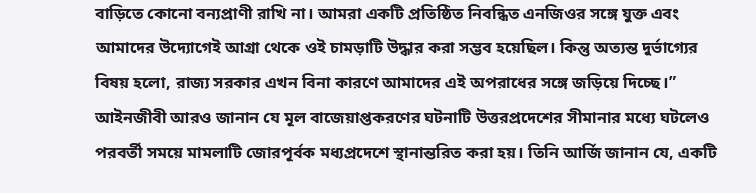বাড়িতে কোনো বন্যপ্রাণী রাখি না। আমরা একটি প্রতিষ্ঠিত নিবন্ধিত এনজিওর সঙ্গে যুক্ত এবং আমাদের উদ্যোগেই আগ্রা থেকে ওই চামড়াটি উদ্ধার করা সম্ভব হয়েছিল। কিন্তু অত্যন্ত দুর্ভাগ্যের বিষয় হলো, রাজ্য সরকার এখন বিনা কারণে আমাদের এই অপরাধের সঙ্গে জড়িয়ে দিচ্ছে।” আইনজীবী আরও জানান যে মূল বাজেয়াপ্তকরণের ঘটনাটি উত্তরপ্রদেশের সীমানার মধ্যে ঘটলেও পরবর্তী সময়ে মামলাটি জোরপূর্বক মধ্যপ্রদেশে স্থানান্তরিত করা হয়। তিনি আর্জি জানান যে, একটি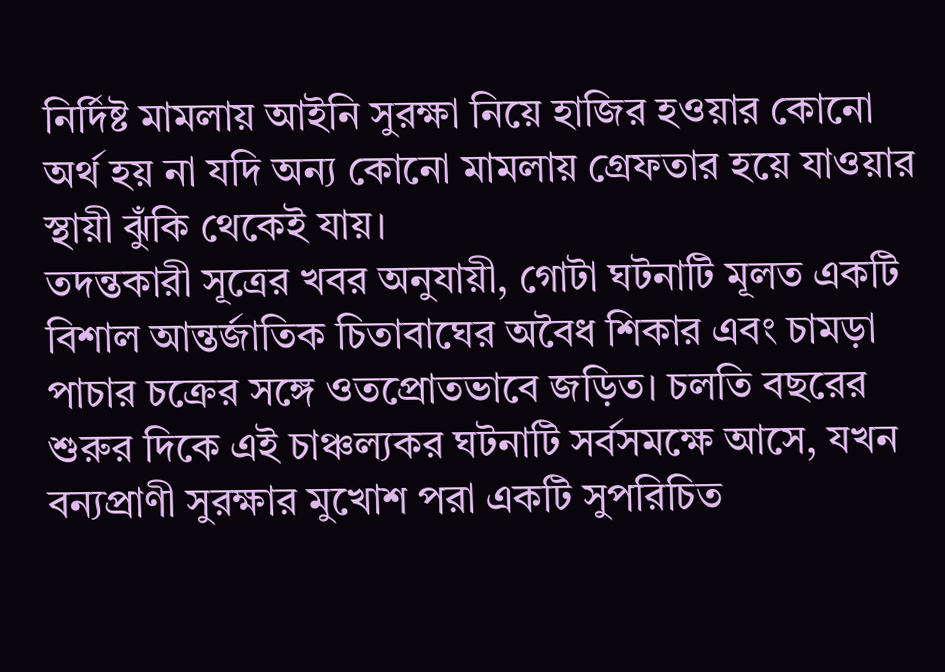নির্দিষ্ট মামলায় আইনি সুরক্ষা নিয়ে হাজির হওয়ার কোনো অর্থ হয় না যদি অন্য কোনো মামলায় গ্রেফতার হয়ে যাওয়ার স্থায়ী ঝুঁকি থেকেই যায়।
তদন্তকারী সূত্রের খবর অনুযায়ী, গোটা ঘটনাটি মূলত একটি বিশাল আন্তর্জাতিক চিতাবাঘের অবৈধ শিকার এবং চামড়া পাচার চক্রের সঙ্গে ওতপ্রোতভাবে জড়িত। চলতি বছরের শুরুর দিকে এই চাঞ্চল্যকর ঘটনাটি সর্বসমক্ষে আসে, যখন বন্যপ্রাণী সুরক্ষার মুখোশ পরা একটি সুপরিচিত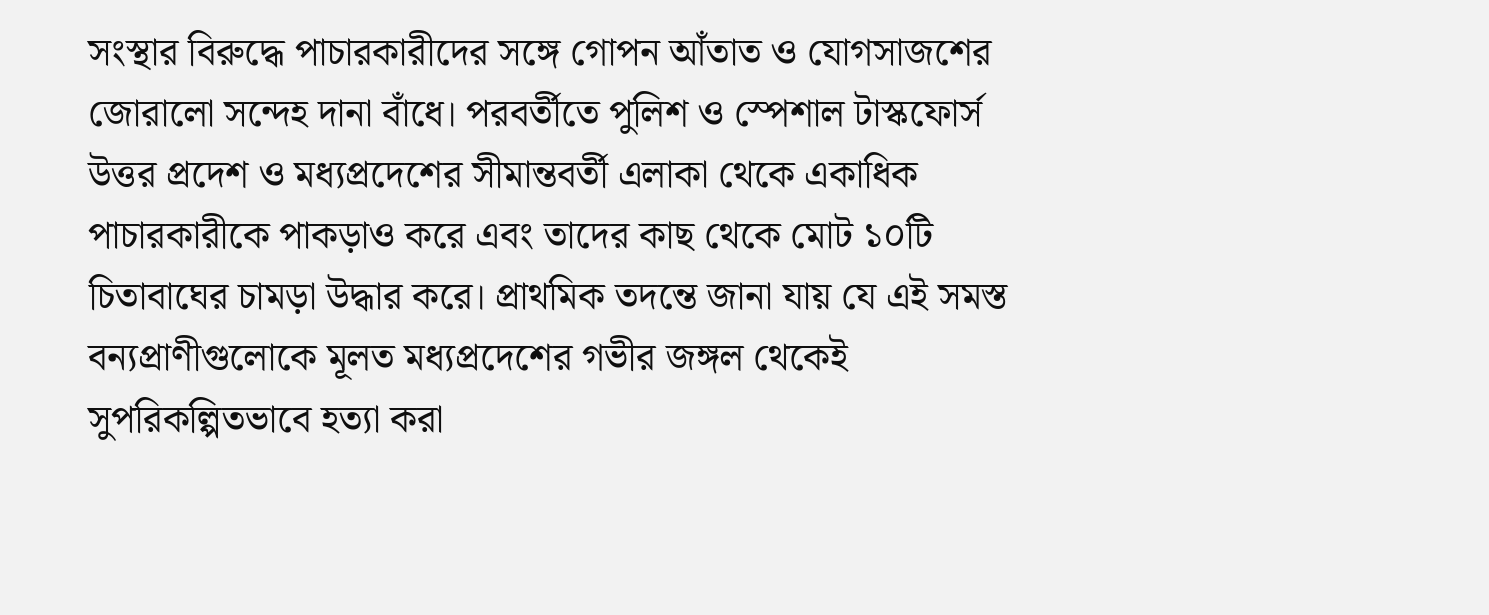সংস্থার বিরুদ্ধে পাচারকারীদের সঙ্গে গোপন আঁতাত ও যোগসাজশের জোরালো সন্দেহ দানা বাঁধে। পরবর্তীতে পুলিশ ও স্পেশাল টাস্কফোর্স উত্তর প্রদেশ ও মধ্যপ্রদেশের সীমান্তবর্তী এলাকা থেকে একাধিক পাচারকারীকে পাকড়াও করে এবং তাদের কাছ থেকে মোট ১০টি চিতাবাঘের চামড়া উদ্ধার করে। প্রাথমিক তদন্তে জানা যায় যে এই সমস্ত বন্যপ্রাণীগুলোকে মূলত মধ্যপ্রদেশের গভীর জঙ্গল থেকেই সুপরিকল্পিতভাবে হত্যা করা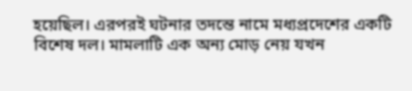হয়েছিল। এরপরই ঘটনার তদন্তে নামে মধ্যপ্রদেশের একটি বিশেষ দল। মামলাটি এক অন্য মোড় নেয় যখন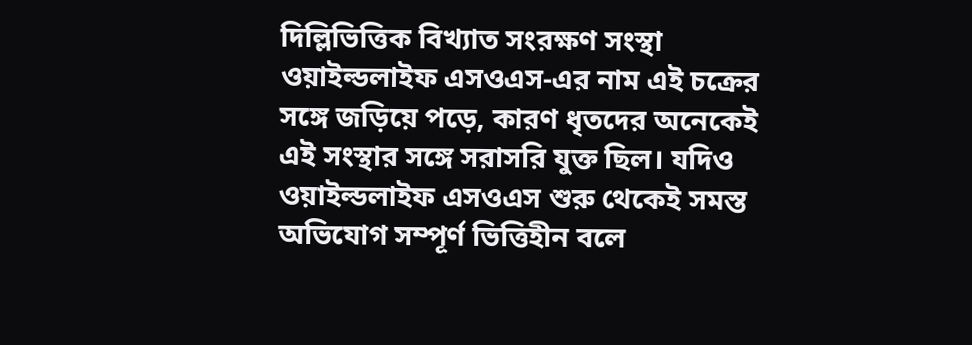দিল্লিভিত্তিক বিখ্যাত সংরক্ষণ সংস্থা ওয়াইল্ডলাইফ এসওএস-এর নাম এই চক্রের সঙ্গে জড়িয়ে পড়ে, কারণ ধৃতদের অনেকেই এই সংস্থার সঙ্গে সরাসরি যুক্ত ছিল। যদিও ওয়াইল্ডলাইফ এসওএস শুরু থেকেই সমস্ত অভিযোগ সম্পূর্ণ ভিত্তিহীন বলে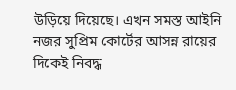উড়িয়ে দিয়েছে। এখন সমস্ত আইনি নজর সুপ্রিম কোর্টের আসন্ন রায়ের দিকেই নিবদ্ধ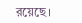রয়েছে।